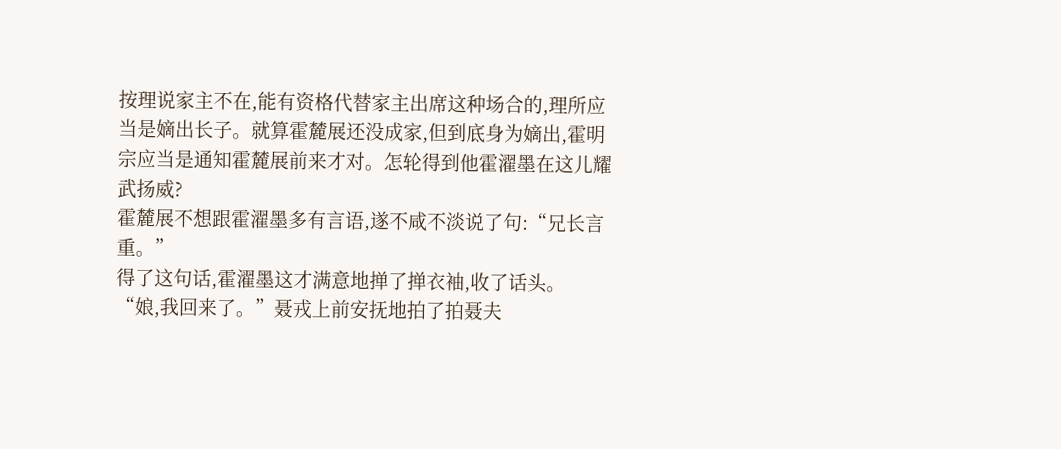按理说家主不在,能有资格代替家主出席这种场合的,理所应当是嫡出长子。就算霍麓展还没成家,但到底身为嫡出,霍明宗应当是通知霍麓展前来才对。怎轮得到他霍濯墨在这儿耀武扬威?
霍麓展不想跟霍濯墨多有言语,遂不咸不淡说了句:“兄长言重。”
得了这句话,霍濯墨这才满意地掸了掸衣袖,收了话头。
“娘,我回来了。”聂戎上前安抚地拍了拍聂夫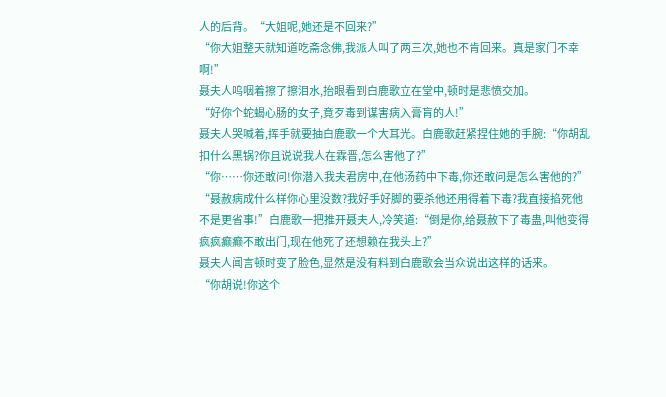人的后背。“大姐呢,她还是不回来?”
“你大姐整天就知道吃斋念佛,我派人叫了两三次,她也不肯回来。真是家门不幸啊!”
聂夫人呜咽着擦了擦泪水,抬眼看到白鹿歌立在堂中,顿时是悲愤交加。
“好你个蛇蝎心肠的女子,竟歹毒到谋害病入膏肓的人!”
聂夫人哭喊着,挥手就要抽白鹿歌一个大耳光。白鹿歌赶紧捏住她的手腕:“你胡乱扣什么黑锅?你且说说我人在霖晋,怎么害他了?”
“你……你还敢问!你潜入我夫君房中,在他汤药中下毒,你还敢问是怎么害他的?”
“聂赦病成什么样你心里没数?我好手好脚的要杀他还用得着下毒?我直接掐死他不是更省事!”白鹿歌一把推开聂夫人,冷笑道:“倒是你,给聂赦下了毒蛊,叫他变得疯疯癫癫不敢出门,现在他死了还想赖在我头上?”
聂夫人闻言顿时变了脸色,显然是没有料到白鹿歌会当众说出这样的话来。
“你胡说!你这个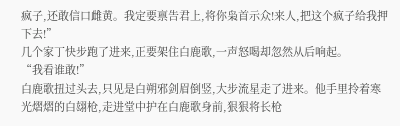疯子,还敢信口雌黄。我定要禀告君上,将你枭首示众!来人,把这个疯子给我押下去!”
几个家丁快步跑了进来,正要架住白鹿歌,一声怒喝却忽然从后响起。
“我看谁敢!”
白鹿歌扭过头去,只见是白朔邪剑眉倒竖,大步流星走了进来。他手里拎着寒光熠熠的白翃枪,走进堂中护在白鹿歌身前,狠狠将长枪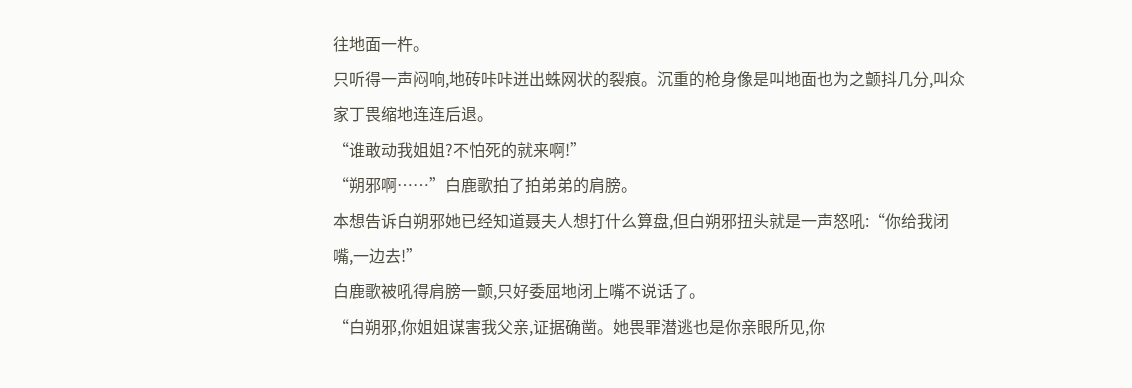往地面一杵。
只听得一声闷响,地砖咔咔迸出蛛网状的裂痕。沉重的枪身像是叫地面也为之颤抖几分,叫众家丁畏缩地连连后退。
“谁敢动我姐姐?不怕死的就来啊!”
“朔邪啊……”白鹿歌拍了拍弟弟的肩膀。
本想告诉白朔邪她已经知道聂夫人想打什么算盘,但白朔邪扭头就是一声怒吼:“你给我闭嘴,一边去!”
白鹿歌被吼得肩膀一颤,只好委屈地闭上嘴不说话了。
“白朔邪,你姐姐谋害我父亲,证据确凿。她畏罪潜逃也是你亲眼所见,你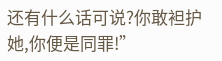还有什么话可说?你敢袒护她,你便是同罪!”